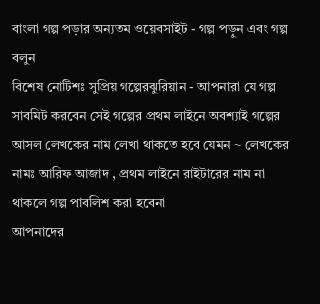বাংলা গল্প পড়ার অন্যতম ওয়েবসাইট - গল্প পড়ুন এবং গল্প বলুন
বিশেষ নোটিশঃ সুপ্রিয় গল্পেরঝুরিয়ান - আপনারা যে গল্প সাবমিট করবেন সেই গল্পের প্রথম লাইনে অবশ্যাই গল্পের আসল লেখকের নাম লেখা থাকতে হবে যেমন ~ লেখকের নামঃ আরিফ আজাদ , প্রথম লাইনে রাইটারের নাম না থাকলে গল্প পাবলিশ করা হবেনা
আপনাদের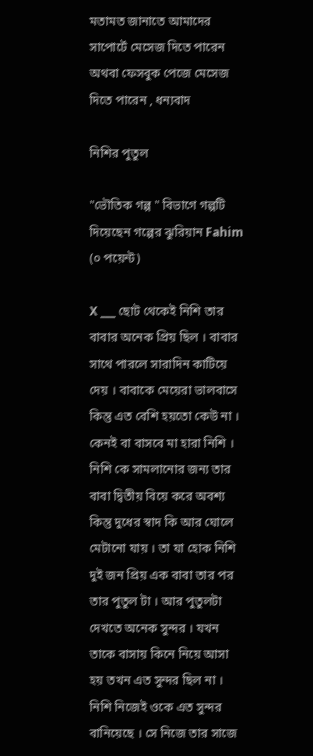মতামত জানাতে আমাদের সাপোর্টে মেসেজ দিতে পারেন অথবা ফেসবুক পেজে মেসেজ দিতে পারেন , ধন্যবাদ

নিশির পুতুল

"ভৌতিক গল্প " বিভাগে গল্পটি দিয়েছেন গল্পের ঝুরিয়ান Fahim (০ পয়েন্ট)

X ___ ছোট থেকেই নিশি তার বাবার অনেক প্রিয় ছিল । বাবার সাথে পারলে সারাদিন কাটিয়ে দেয় । বাবাকে মেয়েরা ভালবাসে কিন্তু এত বেশি হয়তো কেউ না । কেনই বা বাসবে মা হারা নিশি । নিশি কে সামলানোর জন্য তার বাবা দ্বিতীয় বিয়ে করে অবশ্য কিন্তু দুধের স্বাদ কি আর ঘোলে মেটানো যায় । তা যা হোক নিশি দুই জন প্রিয় এক বাবা তার পর তার পুতুল টা । আর পুতুলটা দেখতে অনেক সুন্দর । যখন তাকে বাসায় কিনে নিয়ে আসা হয় তখন এত সুন্দর ছিল না । নিশি নিজেই ওকে এত সুন্দর বানিয়েছে । সে নিজে তার সাজে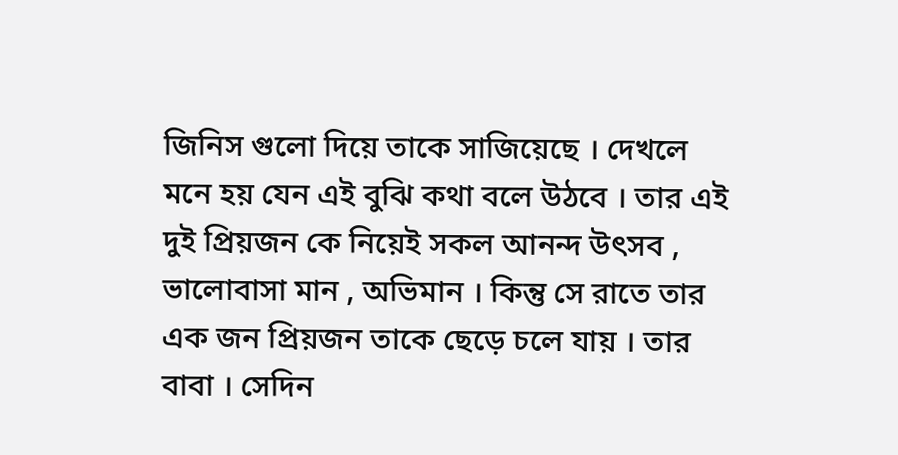জিনিস গুলো দিয়ে তাকে সাজিয়েছে । দেখলে মনে হয় যেন এই বুঝি কথা বলে উঠবে । তার এই দুই প্রিয়জন কে নিয়েই সকল আনন্দ উৎসব , ভালোবাসা মান , অভিমান । কিন্তু সে রাতে তার এক জন প্রিয়জন তাকে ছেড়ে চলে যায় । তার বাবা । সেদিন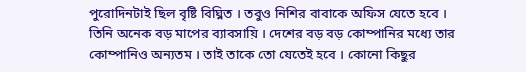পুরোদিনটাই ছিল বৃষ্টি বিঘ্নিত । তবুও নিশির বাবাকে অফিস যেতে হবে । তিনি অনেক বড় মাপের ব্যাবসায়ি । দেশের বড় বড় কোম্পানির মধ্যে তার কোম্পানিও অন্যতম । তাই তাকে তো যেতেই হবে । কোনো কিছুর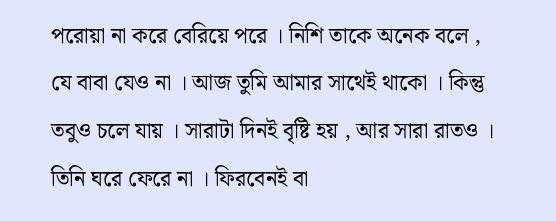পরোয়া না করে বেরিয়ে পরে । নিশি তাকে অনেক বলে , যে বাবা যেও না । আজ তুমি আমার সাথেই থাকো । কিন্তু তবুও চলে যায় । সারাটা দিনই বৃষ্টি হয় , আর সারা রাতও । তিনি ঘরে ফেরে না । ফিরবেনই বা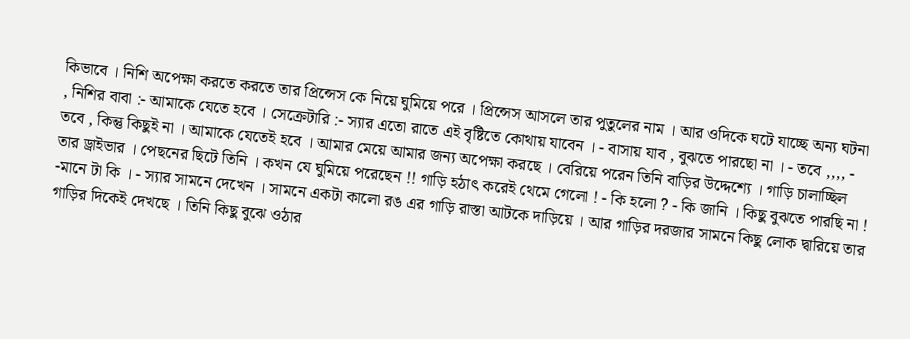কিভাবে । নিশি অপেক্ষা করতে করতে তার প্রিন্সেস কে নিয়ে ঘুমিয়ে পরে । প্রিন্সেস আসলে তার পুতুলের নাম । আর ওদিকে ঘটে যাচ্ছে অন্য ঘটনা , নিশির বাবা :- আমাকে যেতে হবে । সেক্রেটারি :- স্যার এতো রাতে এই বৃষ্টিতে কোথায় যাবেন । - বাসায় যাব , বুঝতে পারছো না । - তবে ,,,, - তবে , কিন্তু কিছুই না । আমাকে যেতেই হবে । আমার মেয়ে আমার জন্য অপেক্ষা করছে । বেরিয়ে পরেন তিনি বাড়ির উদ্দেশ্যে । গাড়ি চালাচ্ছিল তার ড্রাইভার । পেছনের ছিটে তিনি । কখন যে ঘুমিয়ে পরেছেন !! গাড়ি হঠাৎ করেই থেমে গেলো ! - কি হলো ? - কি জানি । কিছু বুঝতে পারছি না ! -মানে টা কি । - স্যার সামনে দেখেন । সামনে একটা কালো রঙ এর গাড়ি রাস্তা আটকে দাড়িয়ে । আর গাড়ির দরজার সামনে কিছু লোক দ্বারিয়ে তার গাড়ির দিকেই দেখছে । তিনি কিছু বুঝে ওঠার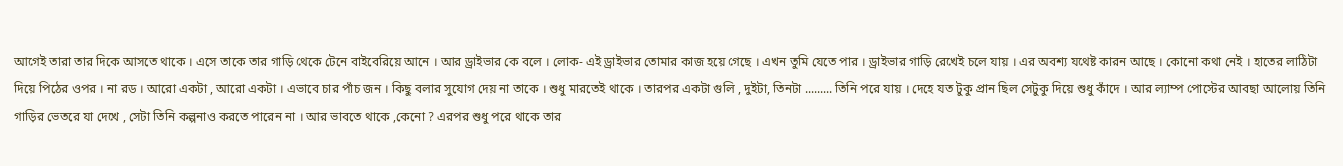আগেই তারা তার দিকে আসতে থাকে । এসে তাকে তার গাড়ি থেকে টেনে বাইবেরিয়ে আনে । আর ড্রাইভার কে বলে । লোক- এই ড্রাইভার তোমার কাজ হয়ে গেছে । এখন তুমি যেতে পার । ড্রাইভার গাড়ি রেখেই চলে যায় । এর অবশ্য যথেষ্ট কারন আছে । কোনো কথা নেই । হাতের লাঠিটা দিয়ে পিঠের ওপর । না রড । আরো একটা , আরো একটা । এভাবে চার পাঁচ জন । কিছু বলার সুযোগ দেয় না তাকে । শুধু মারতেই থাকে । তারপর একটা গুলি , দুইটা, তিনটা ......... তিনি পরে যায় । দেহে যত টুকু প্রান ছিল সেটুকু দিয়ে শুধু কাঁদে । আর ল্যাম্প পোস্টের আবছা আলোয় তিনি গাড়ির ভেতরে যা দেখে , সেটা তিনি কল্পনাও করতে পারেন না । আর ভাবতে থাকে ,কেনো ? এরপর শুধু পরে থাকে তার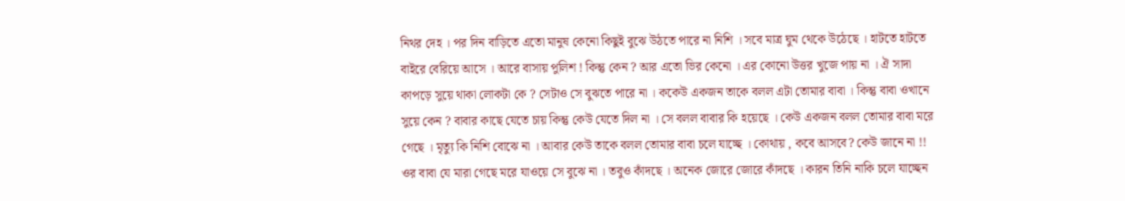নিথর দেহ । পর দিন বাড়িতে এতো মানুষ কেনো কিছুই বুঝে উঠতে পারে না নিশি । সবে মাত্র ঘুম থেকে উঠেছে । হাটতে হাটতে বাইরে বেরিয়ে আসে । আরে বাসায় পুলিশ ! কিন্তু কেন ? আর এতো ভির কেনো । এর কোনো উত্তর খুজে পায় না । ঐ সাদা কাপড়ে সুয়ে থাকা লোকটা কে ? সেটাও সে বুঝতে পারে না । ককেউ একজন তাকে বলল এটা তোমার বাবা । কিন্তু বাবা ওখানে সুয়ে কেন ? বাবার কাছে যেতে চায় কিন্তু কেউ যেতে দিল না । সে বলল বাবার কি হয়েছে । কেউ একজন বলল তোমার বাবা মরে গেছে । মৃত্যু কি নিশি বোঝে না । আবার কেউ তাকে বলল তোমার বাবা চলে যাচ্ছে । কোথায় , কবে আসবে? কেউ জানে না !! ওর বাবা যে মারা গেছে মরে যাওয়ে সে বুঝে না । তবুও কাঁদছে । অনেক জোরে জোরে কাঁদছে । কারন তিনি নাকি চলে যাচ্ছেন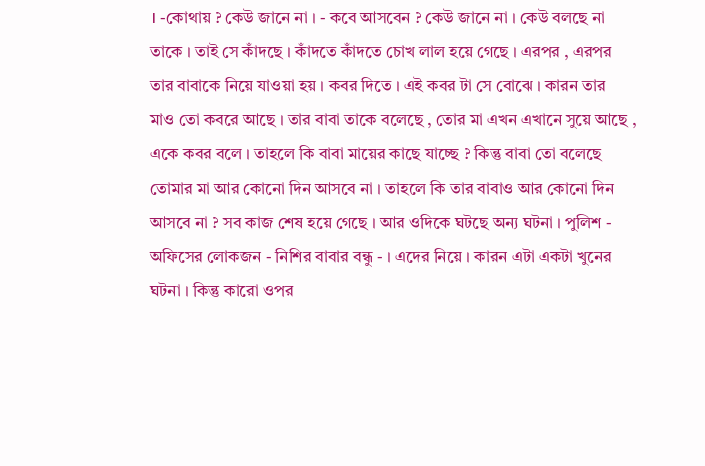। -কোথায় ? কেউ জানে না । - কবে আসবেন ? কেউ জানে না । কেউ বলছে না তাকে । তাই সে কাঁদছে । কাঁদতে কাঁদতে চোখ লাল হয়ে গেছে । এরপর , এরপর তার বাবাকে নিয়ে যাওয়া হয় । কবর দিতে । এই কবর টা সে বোঝে । কারন তার মাও তো কবরে আছে । তার বাবা তাকে বলেছে , তোর মা এখন এখানে সুয়ে আছে , একে কবর বলে । তাহলে কি বাবা মায়ের কাছে যাচ্ছে ? কিন্তু বাবা তো বলেছে তোমার মা আর কোনো দিন আসবে না । তাহলে কি তার বাবাও আর কোনো দিন আসবে না ? সব কাজ শেষ হয়ে গেছে । আর ওদিকে ঘটছে অন্য ঘটনা । পুলিশ - অফিসের লোকজন - নিশির বাবার বন্ধু - । এদের নিয়ে । কারন এটা একটা খুনের ঘটনা । কিন্তু কারো ওপর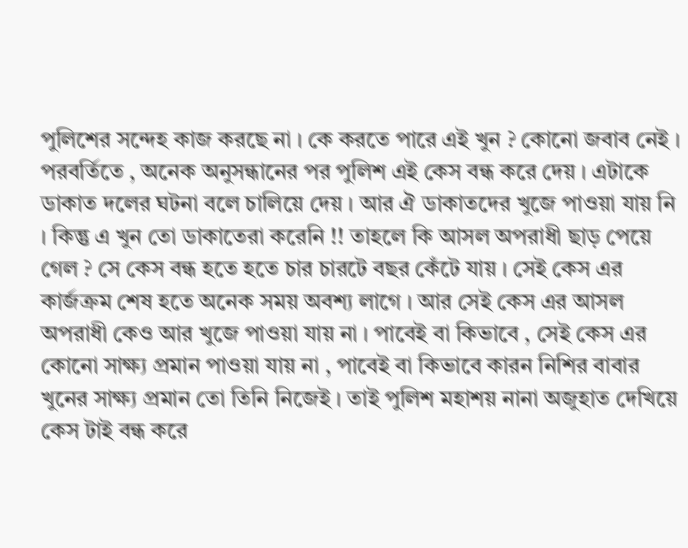পুলিশের সন্দেহ কাজ করছে না । কে করতে পারে এই খুন ? কোনো জবাব নেই । পরবর্তিতে , অনেক অনুসন্ধানের পর পুলিশ এই কেস বন্ধ করে দেয় । এটাকে ডাকাত দলের ঘটনা বলে চালিয়ে দেয় । আর ঐ ডাকাতদের খুজে পাওয়া যায় নি । কিন্তু এ খুন তো ডাকাতেরা করেনি !! তাহলে কি আসল অপরাধী ছাড় পেয়ে গেল ? সে কেস বন্ধ হতে হতে চার চারটে বছর কেঁটে যায় । সেই কেস এর কার্জক্রম শেষ হতে অনেক সময় অবশ্য লাগে । আর সেই কেস এর আসল অপরাধী কেও আর খুজে পাওয়া যায় না । পাবেই বা কিভাবে , সেই কেস এর কোনো সাক্ষ্য প্রমান পাওয়া যায় না , পাবেই বা কিভাবে কারন নিশির বাবার খুনের সাক্ষ্য প্রমান তো তিনি নিজেই । তাই পুলিশ মহাশয় নানা অজুহাত দেখিয়ে কেস টাই বন্ধ করে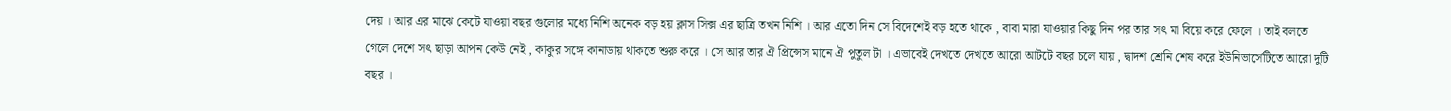দেয় । আর এর মাঝে কেটে যাওয়া বছর গুলোর মধ্যে নিশি অনেক বড় হয় ক্লাস সিক্স এর ছাত্রি তখন নিশি । আর এতো দিন সে বিদেশেই বড় হতে থাকে , বাবা মারা যাওয়ার কিছু দিন পর তার সৎ মা বিয়ে করে ফেলে । তাই বলতে গেলে দেশে সৎ ছাড়া আপন কেউ নেই , কাকুর সঙ্গে কানাডায় থাকতে শুরু করে । সে আর তার ঐ প্রিন্সেস মানে ঐ পুতুল টা । এভাবেই দেখতে দেখতে আরো আটটে বছর চলে যায় , দ্বাদশ শ্রেনি শেষ করে ইউনিভার্সেটিতে আরো দুটি বছর ।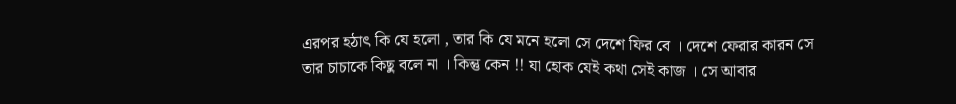এরপর হঠাৎ কি যে হলো , তার কি যে মনে হলো সে দেশে ফির বে । দেশে ফেরার কারন সে তার চাচাকে কিছু বলে না । কিন্তু কেন !! যা হোক যেই কথা সেই কাজ । সে আবার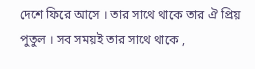দেশে ফিরে আসে । তার সাথে থাকে তার ঐ প্রিয় পুতুল । সব সময়ই তার সাথে থাকে ,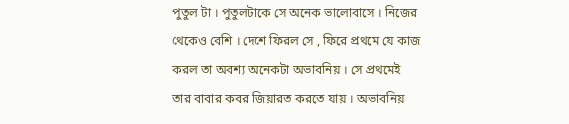পুতুল টা । পুতুলটাকে সে অনেক ভালোবাসে । নিজের থেকেও বেশি । দেশে ফিরল সে , ফিরে প্রথমে যে কাজ করল তা অবশ্য অনেকটা অভাবনিয় । সে প্রথমেই তার বাবার কবর জিয়ারত করতে যায় । অভাবনিয়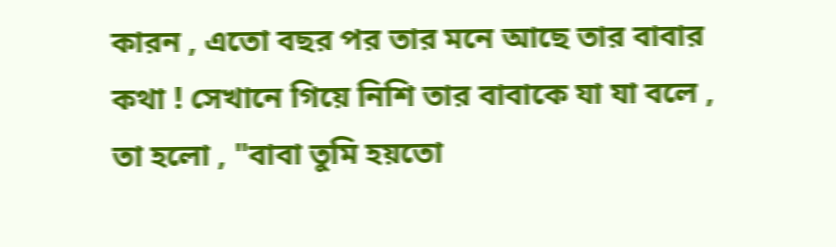কারন , এতো বছর পর তার মনে আছে তার বাবার কথা ! সেখানে গিয়ে নিশি তার বাবাকে যা যা বলে , তা হলো , "বাবা তুমি হয়তো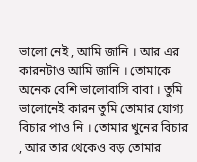ভালো নেই , আমি জানি । আর এর কারনটাও আমি জানি । তোমাকে অনেক বেশি ভালোবাসি বাবা । তুমি ভালোনেই কারন তুমি তোমার যোগ্য বিচার পাও নি । তোমার খুনের বিচার , আর তার থেকেও বড় তোমার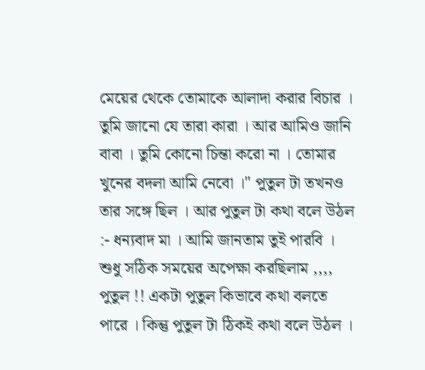মেয়ের থেকে তোমাকে আলাদা করার বিচার । তুমি জানো যে তারা কারা । আর আমিও জানি বাবা । তুমি কোনো চিন্তা করো না । তোমার খুনের বদলা আমি নেবো ।" পুতুল টা তখনও তার সঙ্গে ছিল । আর পুতুল টা কথা বলে উঠল :- ধন্যবাদ মা । আমি জানতাম তুই পারবি । শুধু সঠিক সময়ের অপেক্ষা করছিলাম ,,,, পুতুল !! একটা পুতুল কিভাবে কথা বলতে পারে । কিন্তু পুতুল টা ঠিকই কথা বলে উঠল ।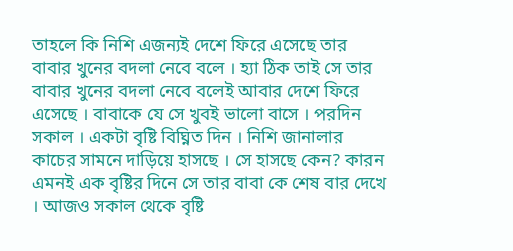তাহলে কি নিশি এজন্যই দেশে ফিরে এসেছে তার বাবার খুনের বদলা নেবে বলে । হ্যা ঠিক তাই সে তার বাবার খুনের বদলা নেবে বলেই আবার দেশে ফিরে এসেছে । বাবাকে যে সে খুবই ভালো বাসে । পরদিন সকাল । একটা বৃষ্টি বিঘ্নিত দিন । নিশি জানালার কাচের সামনে দাড়িয়ে হাসছে । সে হাসছে কেন? কারন এমনই এক বৃষ্টির দিনে সে তার বাবা কে শেষ বার দেখে । আজও সকাল থেকে বৃষ্টি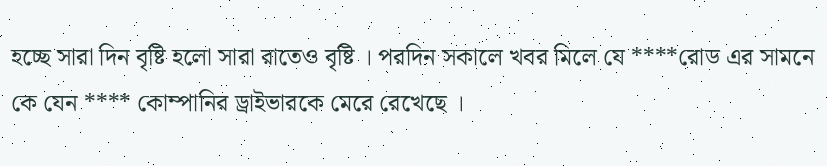হচ্ছে সারা দিন বৃষ্টি হলো সারা রাতেও বৃষ্টি । পরদিন সকালে খবর মিলে যে ****রোড এর সামনে কে যেন **** কোম্পানির ড্রাইভারকে মেরে রেখেছে ।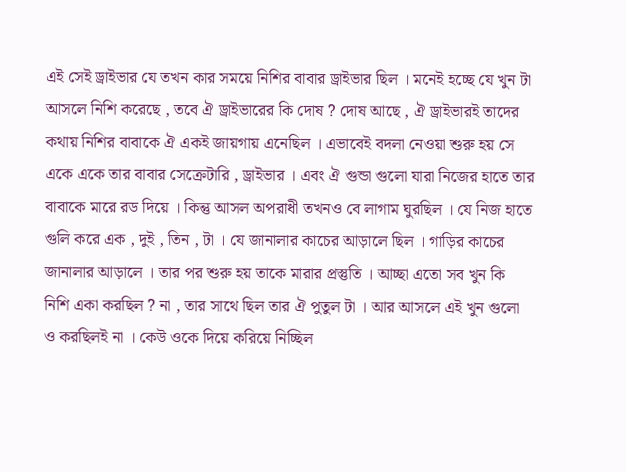এই সেই ড্রাইভার যে তখন কার সময়ে নিশির বাবার ড্রাইভার ছিল । মনেই হচ্ছে যে খুন টা আসলে নিশি করেছে , তবে ঐ ড্রাইভারের কি দোষ ? দোষ আছে , ঐ ড্রাইভারই তাদের কথায় নিশির বাবাকে ঐ একই জায়গায় এনেছিল । এভাবেই বদলা নেওয়া শুরু হয় সে একে একে তার বাবার সেক্রেটারি , ড্রাইভার । এবং ঐ গুন্ডা গুলো যারা নিজের হাতে তার বাবাকে মারে রড দিয়ে । কিন্তু আসল অপরাধী তখনও বে লাগাম ঘুরছিল । যে নিজ হাতে গুলি করে এক , দুই , তিন , টা । যে জানালার কাচের আড়ালে ছিল । গাড়ির কাচের জানালার আড়ালে । তার পর শুরু হয় তাকে মারার প্রস্তুতি । আচ্ছা এতো সব খুন কি নিশি একা করছিল ? না , তার সাথে ছিল তার ঐ পুতুল টা । আর আসলে এই খুন গুলো ও করছিলই না । কেউ ওকে দিয়ে করিয়ে নিচ্ছিল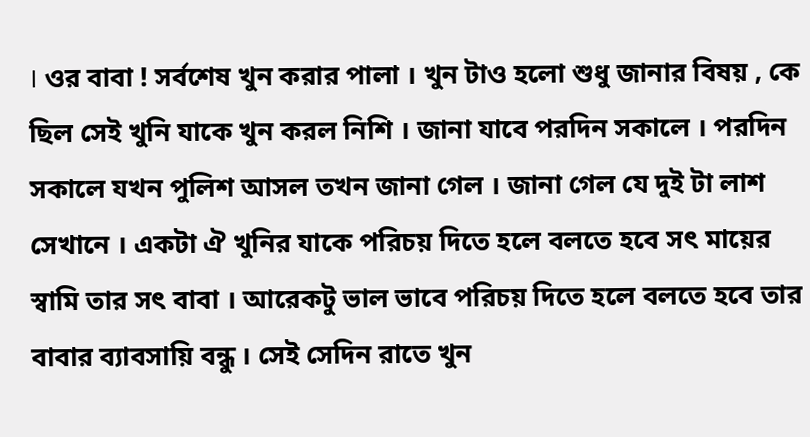। ওর বাবা ! সর্বশেষ খুন করার পালা । খুন টাও হলো শুধু জানার বিষয় , কে ছিল সেই খুনি যাকে খুন করল নিশি । জানা যাবে পরদিন সকালে । পরদিন সকালে যখন পুলিশ আসল তখন জানা গেল । জানা গেল যে দুই টা লাশ সেখানে । একটা ঐ খুনির যাকে পরিচয় দিতে হলে বলতে হবে সৎ মায়ের স্বামি তার সৎ বাবা । আরেকটু ভাল ভাবে পরিচয় দিতে হলে বলতে হবে তার বাবার ব্যাবসায়ি বন্ধু । সেই সেদিন রাতে খুন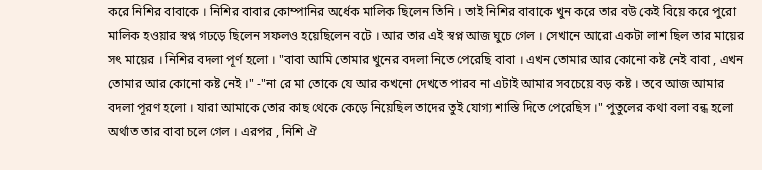করে নিশির বাবাকে । নিশির বাবার কোম্পানির অর্ধেক মালিক ছিলেন তিনি । তাই নিশির বাবাকে খুন করে তার বউ কেই বিয়ে করে পুরো মালিক হওয়ার স্বপ্ন গঢড়ে ছিলেন সফলও হয়েছিলেন বটে । আর তার এই স্বপ্ন আজ ঘুচে গেল । সেখানে আরো একটা লাশ ছিল তার মায়ের সৎ মায়ের । নিশির বদলা পূর্ণ হলো । "বাবা আমি তোমার খুনের বদলা নিতে পেরেছি বাবা । এখন তোমার আর কোনো কষ্ট নেই বাবা , এখন তোমার আর কোনো কষ্ট নেই ।" -"না রে মা তোকে যে আর কখনো দেখতে পারব না এটাই আমার সবচেয়ে বড় কষ্ট । তবে আজ আমার বদলা পূরণ হলো । যারা আমাকে তোর কাছ থেকে কেড়ে নিয়েছিল তাদের তুই যোগ্য শাস্তি দিতে পেরেছিস ।" পুতুলের কথা বলা বন্ধ হলো অর্থাত তার বাবা চলে গেল । এরপর , নিশি ঐ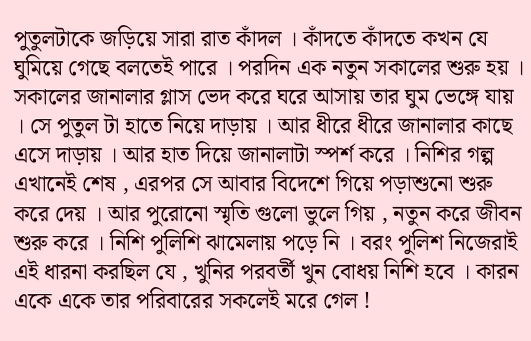পুতুলটাকে জড়িয়ে সারা রাত কাঁদল । কাঁদতে কাঁদতে কখন যে ঘুমিয়ে গেছে বলতেই পারে । পরদিন এক নতুন সকালের শুরু হয় । সকালের জানালার গ্লাস ভেদ করে ঘরে আসায় তার ঘুম ভেঙ্গে যায় । সে পুতুল টা হাতে নিয়ে দাড়ায় । আর ধীরে ধীরে জানালার কাছে এসে দাড়ায় । আর হাত দিয়ে জানালাটা স্পর্শ করে । নিশির গল্প এখানেই শেষ , এরপর সে আবার বিদেশে গিয়ে পড়াশুনো শুরু করে দেয় । আর পুরোনো স্মৃতি গুলো ভুলে গিয় , নতুন করে জীবন শুরু করে । নিশি পুলিশি ঝামেলায় পড়ে নি । বরং পুলিশ নিজেরাই এই ধারনা করছিল যে , খুনির পরবর্তী খুন বোধয় নিশি হবে । কারন একে একে তার পরিবারের সকলেই মরে গেল !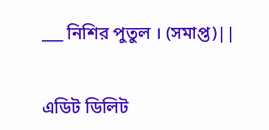___ নিশির পুতুল । (সমাপ্ত)||


এডিট ডিলিট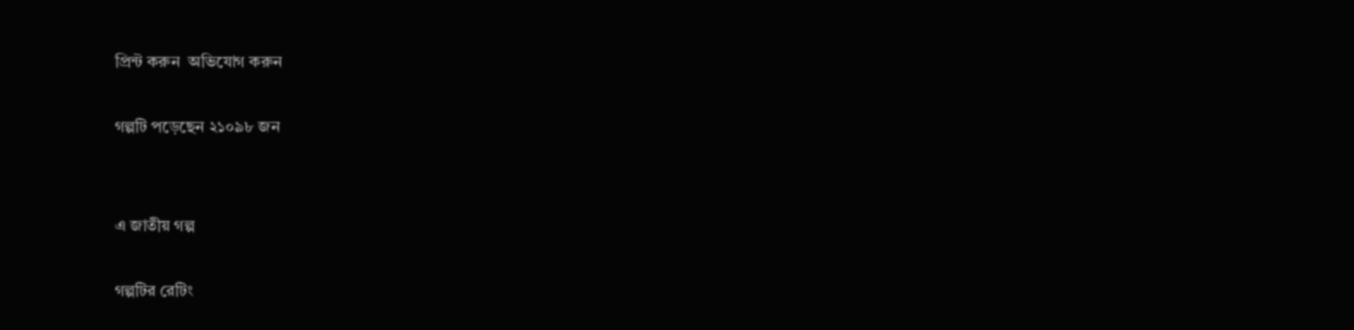প্রিন্ট করুন  অভিযোগ করুন

গল্পটি পড়েছেন ২১০৯৮ জন


এ জাতীয় গল্প

গল্পটির রেটিং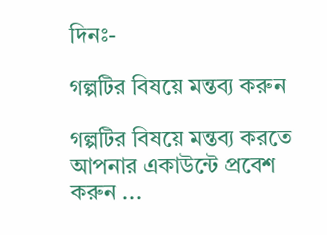দিনঃ-

গল্পটির বিষয়ে মন্তব্য করুন

গল্পটির বিষয়ে মন্তব্য করতে আপনার একাউন্টে প্রবেশ করুন ...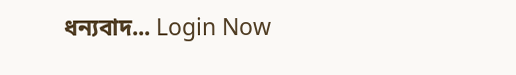ধন্যবাদ... Login Now